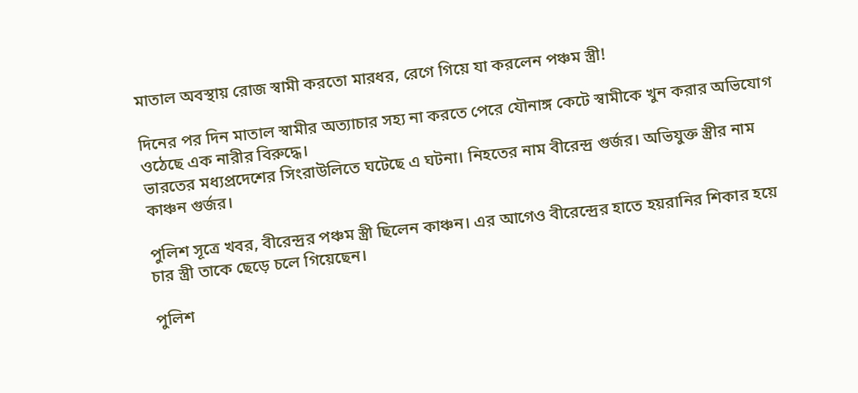মাতাল অবস্থায় রোজ স্বামী করতো মারধর, রেগে গিয়ে যা করলেন পঞ্চম স্ত্রী!

দিনের পর দিন মাতাল স্বামীর অত্যাচার সহ্য না করতে পেরে যৌনাঙ্গ কেটে স্বামীকে খুন করার অভিযোগ ওঠেছে এক নারীর বিরুদ্ধে।
ভারতের মধ্যপ্রদেশের সিংরাউলিতে ঘটেছে এ ঘটনা। নিহতের নাম বীরেন্দ্র গুর্জর। অভিযুক্ত স্ত্রীর নাম কাঞ্চন গুর্জর।

পুলিশ সূত্রে খবর, বীরেন্দ্রর পঞ্চম স্ত্রী ছিলেন কাঞ্চন। এর আগেও বীরেন্দ্রের হাতে হয়রানির শিকার হয়ে চার স্ত্রী তাকে ছেড়ে চলে গিয়েছেন।

পুলিশ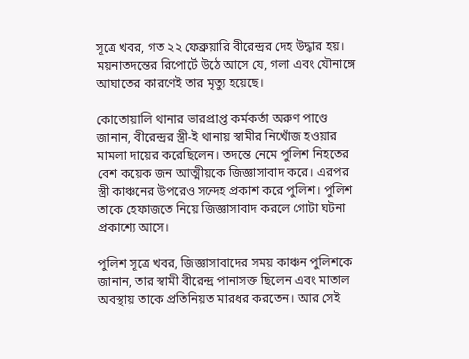সূত্রে খবর, গত ২২ ফেব্রুয়ারি বীরেন্দ্রর দেহ উদ্ধার হয়। ময়নাতদন্তের রিপোর্টে উঠে আসে যে, গলা এবং যৌনাঙ্গে আঘাতের কারণেই তার মৃত্যু হয়েছে।

কোতোয়ালি থানার ভারপ্রাপ্ত কর্মকর্তা অরুণ পাণ্ডে জানান, বীরেন্দ্রর স্ত্রী-ই থানায় স্বামীর নিখোঁজ হওয়ার মামলা দায়ের করেছিলেন। তদন্তে নেমে পুলিশ নিহতের বেশ কয়েক জন আত্মীয়কে জিজ্ঞাসাবাদ করে। এরপর স্ত্রী কাঞ্চনের উপরেও সন্দেহ প্রকাশ করে পুলিশ। পুলিশ তাকে হেফাজতে নিয়ে জিজ্ঞাসাবাদ করলে গোটা ঘটনা প্রকাশ্যে আসে।

পুলিশ সূত্রে খবর, জিজ্ঞাসাবাদের সময় কাঞ্চন পুলিশকে জানান, তার স্বামী বীরেন্দ্র পানাসক্ত ছিলেন এবং মাতাল অবস্থায় তাকে প্রতিনিয়ত মারধর করতেন। আর সেই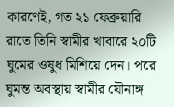কারণেই, গত ২১ ফেব্রুয়ারি রাতে তিনি স্বামীর খাবারে ২০টি ঘুমের ওষুধ মিশিয়ে দেন। পরে ঘুমন্ত অবস্থায় স্বামীর যৌনাঙ্গ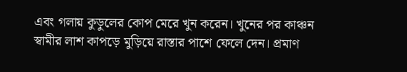এবং গলায় কুড়ুলের কোপ মেরে খুন করেন। খুনের পর কাঞ্চন স্বামীর লাশ কাপড়ে মুড়িয়ে রাস্তার পাশে ফেলে দেন। প্রমাণ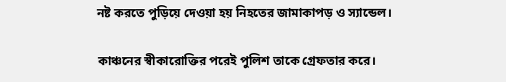নষ্ট করতে পুড়িয়ে দেওয়া হয় নিহতের জামাকাপড় ও স্যান্ডেল।

কাঞ্চনের স্বীকারোক্তির পরেই পুলিশ তাকে গ্রেফতার করে।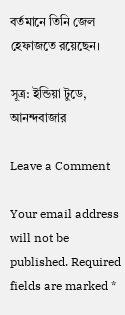বর্তমানে তিনি জেল হেফাজতে রয়েছেন।

সূত্র: ইন্ডিয়া টুডে, আনন্দবাজার

Leave a Comment

Your email address will not be published. Required fields are marked *